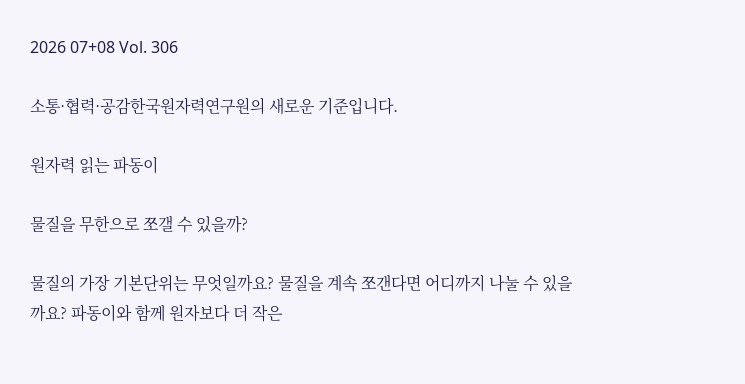2026 07+08 Vol. 306

소통·협력·공감한국원자력연구원의 새로운 기준입니다.

원자력 읽는 파동이

물질을 무한으로 쪼갤 수 있을까?

물질의 가장 기본단위는 무엇일까요? 물질을 계속 쪼갠다면 어디까지 나눌 수 있을까요? 파동이와 함께 원자보다 더 작은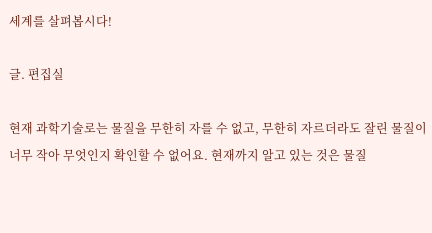세계를 살펴봅시다!

글. 편집실

현재 과학기술로는 물질을 무한히 자를 수 없고, 무한히 자르더라도 잘린 물질이 너무 작아 무엇인지 확인할 수 없어요. 현재까지 알고 있는 것은 물질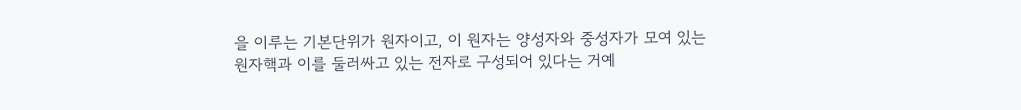을 이루는 기본단위가 원자이고, 이 원자는 양성자와 중성자가 모여 있는 원자핵과 이를 둘러싸고 있는 전자로 구성되어 있다는 거예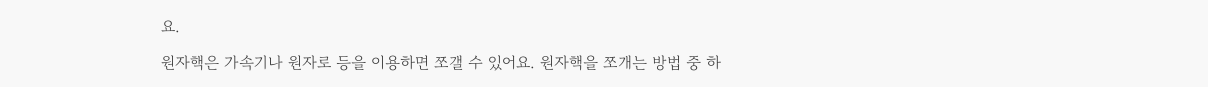요.

원자핵은 가속기나 원자로 등을 이용하면 쪼갤 수 있어요. 원자핵을 쪼개는 방법 중 하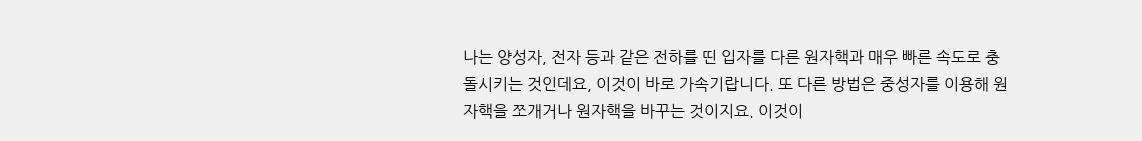나는 양성자, 전자 등과 같은 전하를 띤 입자를 다른 원자핵과 매우 빠른 속도로 충돌시키는 것인데요, 이것이 바로 가속기랍니다. 또 다른 방법은 중성자를 이용해 원자핵을 쪼개거나 원자핵을 바꾸는 것이지요. 이것이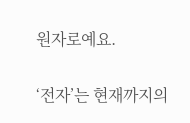원자로예요.

‘전자’는 현재까지의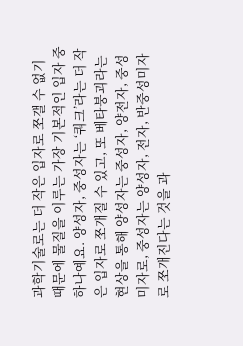과학기술로는 더 작은 입자로 쪼갤 수 없기 때문에 물질을 이루는 가장 기본적인 입자 중 하나예요. 양성자, 중성자는 ‘쿼크’라는 더 작은 입자로 쪼개질 수 있고, 또 베타붕괴라는 현상을 통해 양성자는 중성자, 양전자, 중성미자로, 중성자는 양성자, 전자, 반중성미자로 쪼개진다는 것을 과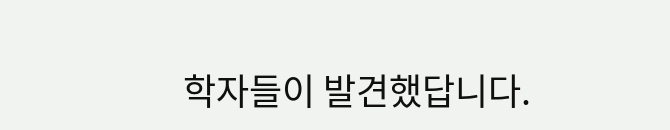학자들이 발견했답니다.